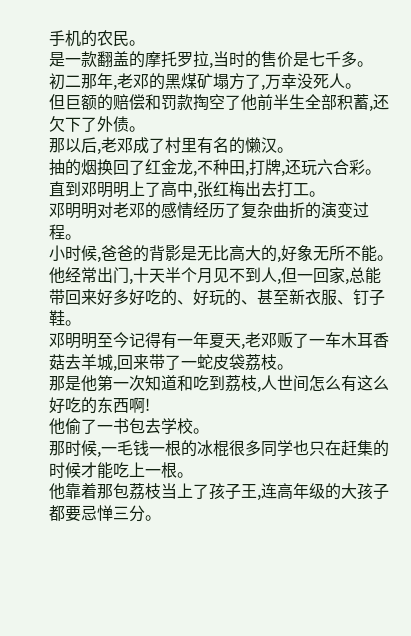手机的农民。
是一款翻盖的摩托罗拉,当时的售价是七千多。
初二那年,老邓的黑煤矿塌方了,万幸没死人。
但巨额的赔偿和罚款掏空了他前半生全部积蓄,还欠下了外债。
那以后,老邓成了村里有名的懒汉。
抽的烟换回了红金龙,不种田,打牌,还玩六合彩。
直到邓明明上了高中,张红梅出去打工。
邓明明对老邓的感情经历了复杂曲折的演变过程。
小时候,爸爸的背影是无比高大的,好象无所不能。
他经常出门,十天半个月见不到人,但一回家,总能带回来好多好吃的、好玩的、甚至新衣服、钉子鞋。
邓明明至今记得有一年夏天,老邓贩了一车木耳香菇去羊城,回来带了一蛇皮袋荔枝。
那是他第一次知道和吃到荔枝,人世间怎么有这么好吃的东西啊!
他偷了一书包去学校。
那时候,一毛钱一根的冰棍很多同学也只在赶集的时候才能吃上一根。
他靠着那包荔枝当上了孩子王,连高年级的大孩子都要忌惮三分。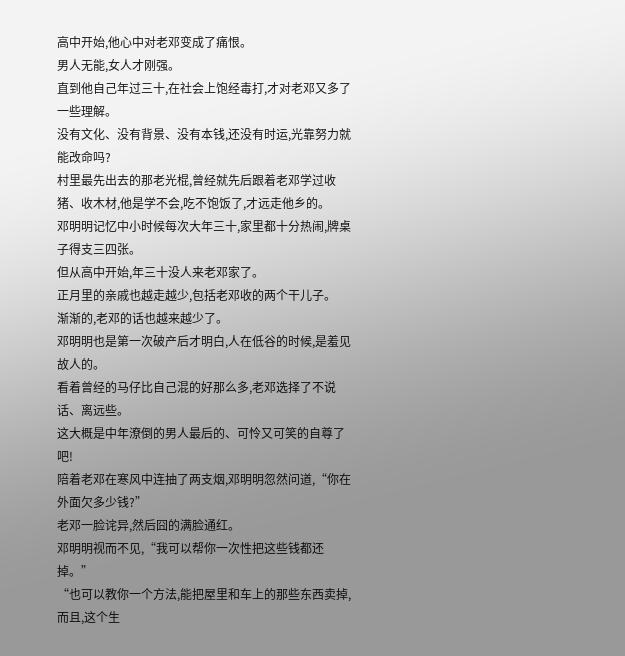高中开始,他心中对老邓变成了痛恨。
男人无能,女人才刚强。
直到他自己年过三十,在社会上饱经毒打,才对老邓又多了一些理解。
没有文化、没有背景、没有本钱,还没有时运,光靠努力就能改命吗?
村里最先出去的那老光棍,曾经就先后跟着老邓学过收猪、收木材,他是学不会,吃不饱饭了,才远走他乡的。
邓明明记忆中小时候每次大年三十,家里都十分热闹,牌桌子得支三四张。
但从高中开始,年三十没人来老邓家了。
正月里的亲戚也越走越少,包括老邓收的两个干儿子。
渐渐的,老邓的话也越来越少了。
邓明明也是第一次破产后才明白,人在低谷的时候,是羞见故人的。
看着曾经的马仔比自己混的好那么多,老邓选择了不说话、离远些。
这大概是中年潦倒的男人最后的、可怜又可笑的自尊了吧!
陪着老邓在寒风中连抽了两支烟,邓明明忽然问道,“你在外面欠多少钱?”
老邓一脸诧异,然后囧的满脸通红。
邓明明视而不见,“我可以帮你一次性把这些钱都还掉。”
“也可以教你一个方法,能把屋里和车上的那些东西卖掉,而且,这个生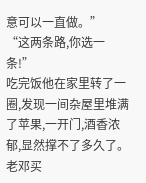意可以一直做。”
“这两条路,你选一条!”
吃完饭他在家里转了一圈,发现一间杂屋里堆满了苹果,一开门,酒香浓郁,显然撑不了多久了。
老邓买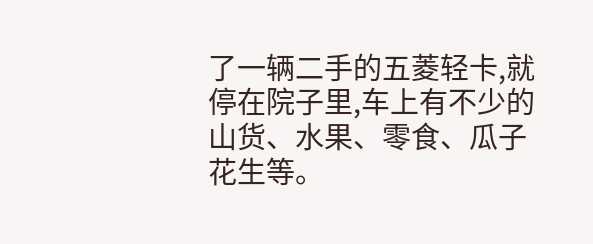了一辆二手的五菱轻卡,就停在院子里,车上有不少的山货、水果、零食、瓜子花生等。